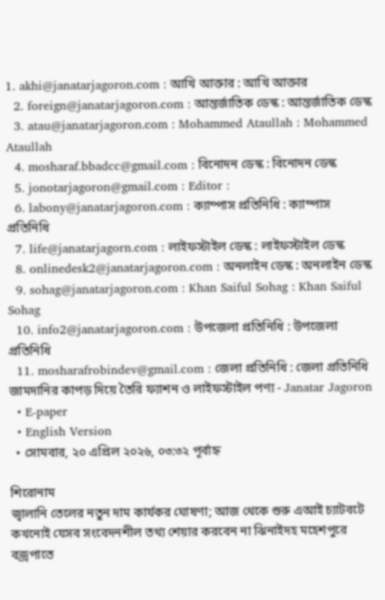1. akhi@janatarjagoron.com : আখি আক্তার : আখি আক্তার
  2. foreign@janatarjagoron.com : আন্তর্জাতিক ডেস্ক : আন্তর্জাতিক ডেস্ক
  3. atau@janatarjagoron.com : Mohammed Ataullah : Mohammed Ataullah
  4. mosharaf.bbadcc@gmail.com : বিনোদন ডেস্ক : বিনোদন ডেস্ক
  5. jonotarjagoron@gmail.com : Editor :
  6. labony@janatarjagoron.com : ক্যাম্পাস প্রতিনিধি : ক্যাম্পাস প্রতিনিধি
  7. life@janatarjagorn.com : লাইফস্টাইল ডেস্ক : লাইফস্টাইল ডেস্ক
  8. onlinedesk2@janatarjagoron.com : অনলাইন ডেস্ক : অনলাইন ডেস্ক
  9. sohag@janatarjagoron.com : Khan Saiful Sohag : Khan Saiful Sohag
  10. info2@janatarjagoron.com : উপজেলা প্রতিনিধি : উপজেলা প্রতিনিধি
  11. mosharafrobindev@gmail.com : জেলা প্রতিনিধি : জেলা প্রতিনিধি
জামদানির কাপড় দিয়ে তৈরি ফ্যাশন ও লাইফস্টাইল পণ্য - Janatar Jagoron
  • E-paper
  • English Version
  • সোমবার, ২০ এপ্রিল ২০২৬, ০৩:৩২ পূর্বাহ্ন

শিরোনাম
জ্বালানি তেলের নতুন দাম কার্যকর ঘোষণা; আজ থেকে শুরু এআই চ্যাটবটে কখনোই যেসব সংবেদনশীল তথ্য শেয়ার করবেন না ঝিনাইদহ মহেশপুরে বজ্রপাতে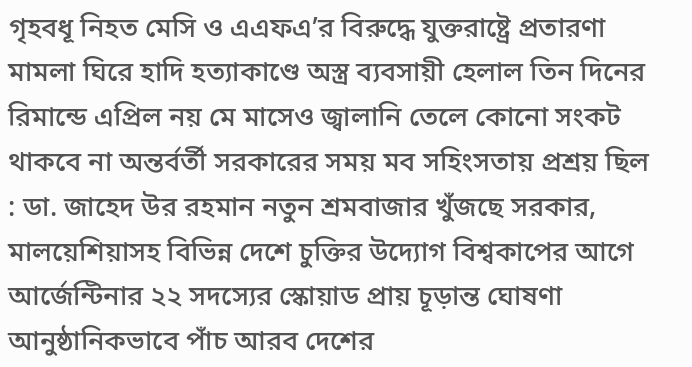গৃহবধূ নিহত মেসি ও এএফএ’র বিরুদ্ধে যুক্তরাষ্ট্রে প্রতারণা মামলা ঘিরে হাদি হত্যাকাণ্ডে অস্ত্র ব্যবসায়ী হেলাল তিন দিনের রিমান্ডে এপ্রিল নয় মে মাসেও জ্বালানি তেলে কোনো সংকট থাকবে না অন্তর্বর্তী সরকারের সময় মব সহিংসতায় প্রশ্রয় ছিল : ডা. জাহেদ উর রহমান নতুন শ্রমবাজার খুঁজছে সরকার, মালয়েশিয়াসহ বিভিন্ন দেশে চুক্তির উদ্যোগ বিশ্বকাপের আগে আর্জেন্টিনার ২২ সদস্যের স্কোয়াড প্রায় চূড়ান্ত ঘোষণা আনুষ্ঠানিকভাবে পাঁচ আরব দেশের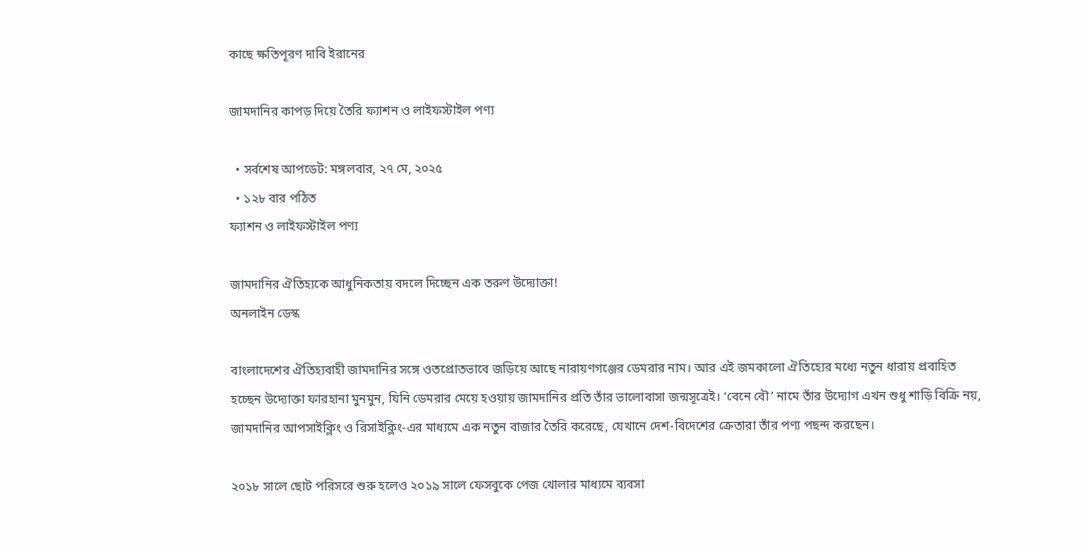কাছে ক্ষতিপূরণ দাবি ইরানের

জামদানির কাপড় দিয়ে তৈরি ফ্যাশন ও লাইফস্টাইল পণ্য

  • সর্বশেষ আপডেট: মঙ্গলবার, ২৭ মে, ২০২৫
  • ১২৮ বার পঠিত
ফ্যাশন ও লাইফস্টাইল পণ্য

জামদানির ঐতিহ্যকে আধুনিকতায় বদলে দিচ্ছেন এক তরুণ উদ্যোক্তা!
অনলাইন ডেস্ক

বাংলাদেশের ঐতিহ্যবাহী জামদানির সঙ্গে ওতপ্রোতভাবে জড়িয়ে আছে নারায়ণগঞ্জের ডেমরার নাম। আর এই জমকালো ঐতিহ্যের মধ্যে নতুন ধারায় প্রবাহিত হচ্ছেন উদ্যোক্তা ফারহানা মুনমুন, যিনি ডেমরার মেয়ে হওয়ায় জামদানির প্রতি তাঁর ভালোবাসা জন্মসূত্রেই। ‘বেনে বৌ’ নামে তাঁর উদ্যোগ এখন শুধু শাড়ি বিক্রি নয়, জামদানির আপসাইক্লিং ও রিসাইক্লিং-এর মাধ্যমে এক নতুন বাজার তৈরি করেছে, যেখানে দেশ-বিদেশের ক্রেতারা তাঁর পণ্য পছন্দ করছেন।

২০১৮ সালে ছোট পরিসরে শুরু হলেও ২০১৯ সালে ফেসবুকে পেজ খোলার মাধ্যমে ব্যবসা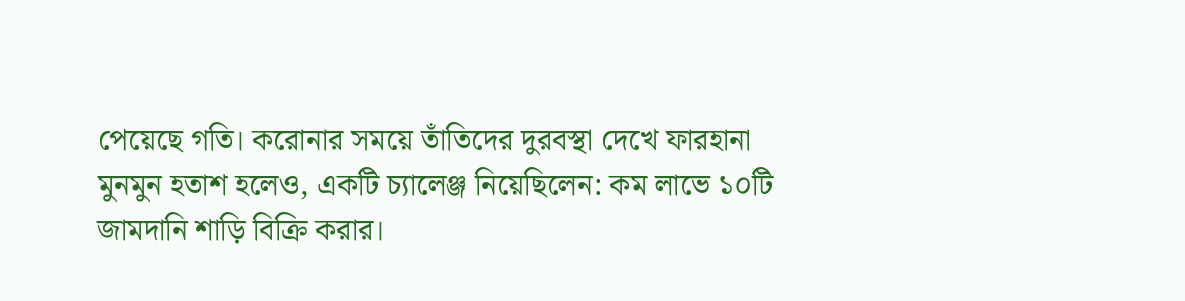পেয়েছে গতি। করোনার সময়ে তাঁতিদের দুরবস্থা দেখে ফারহানা মুনমুন হতাশ হলেও, একটি চ্যালেঞ্জ নিয়েছিলেন: কম লাভে ১০টি জামদানি শাড়ি বিক্রি করার।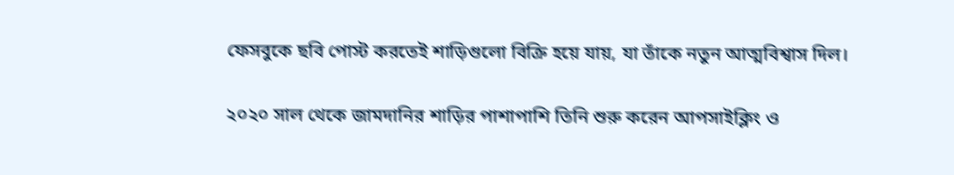ফেসবুকে ছবি পোস্ট করতেই শাড়িগুলো বিক্রি হয়ে যায়, যা তাঁকে নতুন আত্মবিশ্বাস দিল।

২০২০ সাল থেকে জামদানির শাড়ির পাশাপাশি তিনি শুরু করেন আপসাইক্লিং ও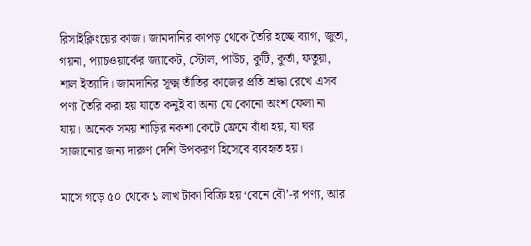রিসাইক্লিংয়ের কাজ। জামদানির কাপড় থেকে তৈরি হচ্ছে ব্যাগ, জুতা, গয়না, প্যাচওয়ার্কের জ্যাকেট, স্টোল, পাউচ, কুটি, কুর্তা, ফতুয়া, শাল ইত্যাদি। জামদানির সূক্ষ্ম তাঁতির কাজের প্রতি শ্রদ্ধা রেখে এসব পণ্য তৈরি করা হয় যাতে কনুই বা অন্য যে কোনো অংশ ফেলা না যায়। অনেক সময় শাড়ির নকশা কেটে ফ্রেমে বাঁধা হয়, যা ঘর সাজানোর জন্য দারুণ দেশি উপকরণ হিসেবে ব্যবহৃত হয়।

মাসে গড়ে ৫০ থেকে ১ লাখ টাকা বিক্রি হয় ‘বেনে বৌ’-র পণ্য, আর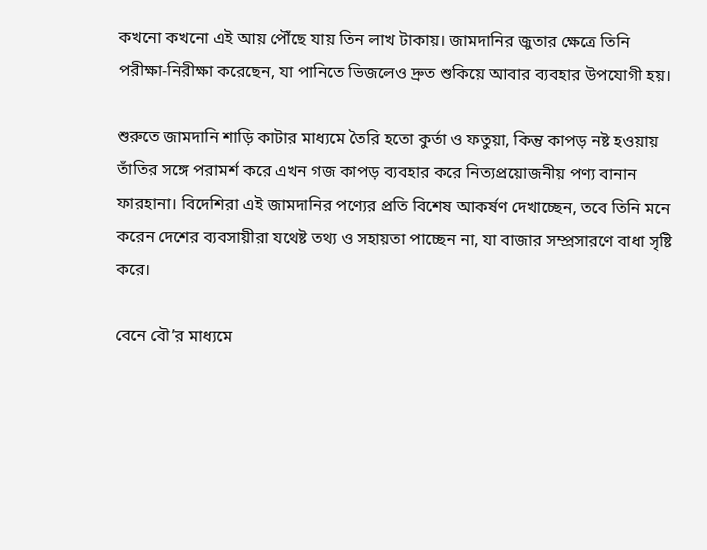কখনো কখনো এই আয় পৌঁছে যায় তিন লাখ টাকায়। জামদানির জুতার ক্ষেত্রে তিনি পরীক্ষা-নিরীক্ষা করেছেন, যা পানিতে ভিজলেও দ্রুত শুকিয়ে আবার ব্যবহার উপযোগী হয়।

শুরুতে জামদানি শাড়ি কাটার মাধ্যমে তৈরি হতো কুর্তা ও ফতুয়া, কিন্তু কাপড় নষ্ট হওয়ায় তাঁতির সঙ্গে পরামর্শ করে এখন গজ কাপড় ব্যবহার করে নিত্যপ্রয়োজনীয় পণ্য বানান ফারহানা। বিদেশিরা এই জামদানির পণ্যের প্রতি বিশেষ আকর্ষণ দেখাচ্ছেন, তবে তিনি মনে করেন দেশের ব্যবসায়ীরা যথেষ্ট তথ্য ও সহায়তা পাচ্ছেন না, যা বাজার সম্প্রসারণে বাধা সৃষ্টি করে।

বেনে বৌ’র মাধ্যমে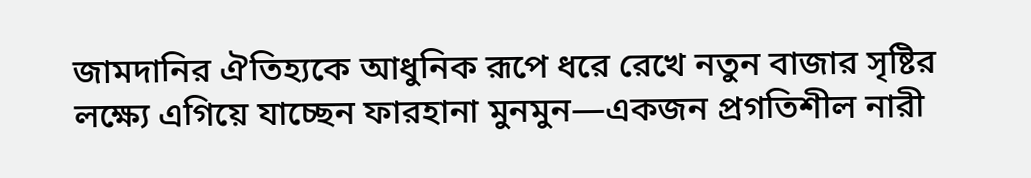জামদানির ঐতিহ্যকে আধুনিক রূপে ধরে রেখে নতুন বাজার সৃষ্টির লক্ষ্যে এগিয়ে যাচ্ছেন ফারহানা মুনমুন—একজন প্রগতিশীল নারী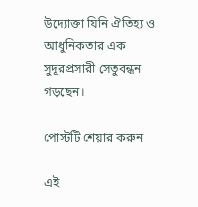উদ্যোক্তা যিনি ঐতিহ্য ও আধুনিকতার এক সুদূরপ্রসারী সেতুবন্ধন গড়ছেন।

পোস্টটি শেয়ার করুন

এই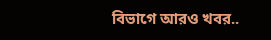বিভাগে আরও খবর..